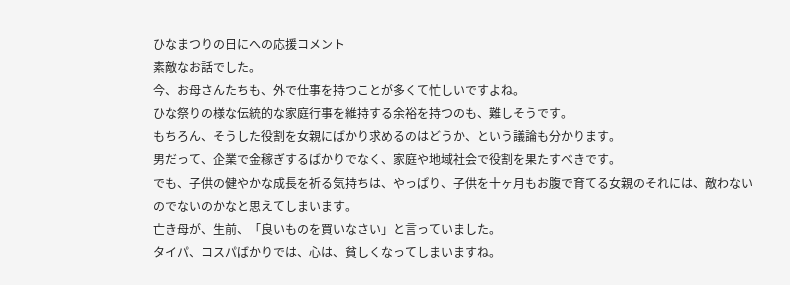ひなまつりの日にへの応援コメント
素敵なお話でした。
今、お母さんたちも、外で仕事を持つことが多くて忙しいですよね。
ひな祭りの様な伝統的な家庭行事を維持する余裕を持つのも、難しそうです。
もちろん、そうした役割を女親にばかり求めるのはどうか、という議論も分かります。
男だって、企業で金稼ぎするばかりでなく、家庭や地域社会で役割を果たすべきです。
でも、子供の健やかな成長を祈る気持ちは、やっぱり、子供を十ヶ月もお腹で育てる女親のそれには、敵わないのでないのかなと思えてしまいます。
亡き母が、生前、「良いものを買いなさい」と言っていました。
タイパ、コスパばかりでは、心は、貧しくなってしまいますね。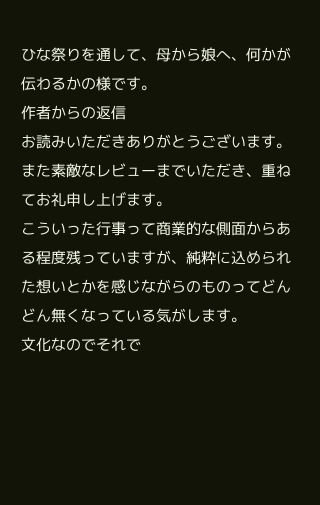ひな祭りを通して、母から娘へ、何かが伝わるかの様です。
作者からの返信
お読みいただきありがとうございます。また素敵なレビューまでいただき、重ねてお礼申し上げます。
こういった行事って商業的な側面からある程度残っていますが、純粋に込められた想いとかを感じながらのものってどんどん無くなっている気がします。
文化なのでそれで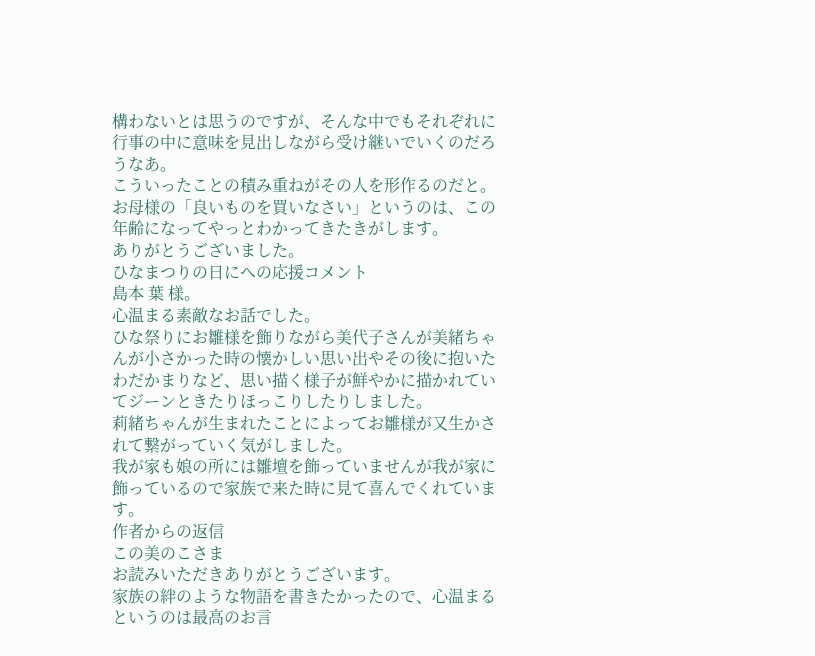構わないとは思うのですが、そんな中でもそれぞれに行事の中に意味を見出しながら受け継いでいくのだろうなあ。
こういったことの積み重ねがその人を形作るのだと。
お母様の「良いものを買いなさい」というのは、この年齢になってやっとわかってきたきがします。
ありがとうございました。
ひなまつりの日にへの応援コメント
島本 葉 様。
心温まる素敵なお話でした。
ひな祭りにお雛様を飾りながら美代子さんが美緒ちゃんが小さかった時の懐かしい思い出やその後に抱いたわだかまりなど、思い描く様子が鮮やかに描かれていてジーンときたりほっこりしたりしました。
莉緒ちゃんが生まれたことによってお雛様が又生かされて繋がっていく気がしました。
我が家も娘の所には雛壇を飾っていませんが我が家に飾っているので家族で来た時に見て喜んでくれています。
作者からの返信
この美のこさま
お読みいただきありがとうございます。
家族の絆のような物語を書きたかったので、心温まるというのは最高のお言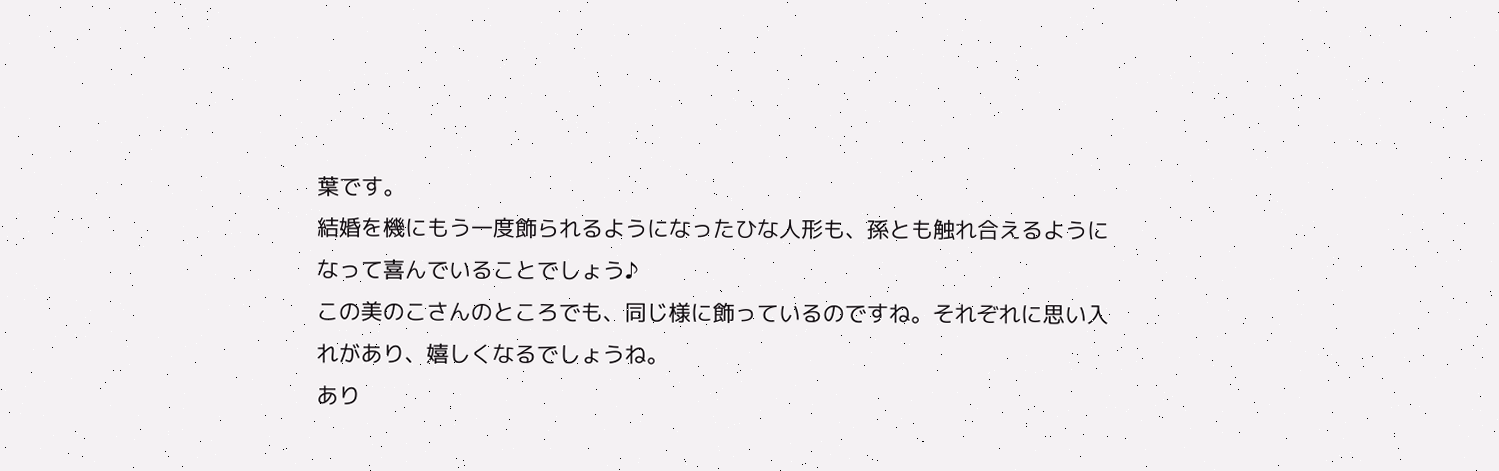葉です。
結婚を機にもう一度飾られるようになったひな人形も、孫とも触れ合えるようになって喜んでいることでしょう♪
この美のこさんのところでも、同じ様に飾っているのですね。それぞれに思い入れがあり、嬉しくなるでしょうね。
あり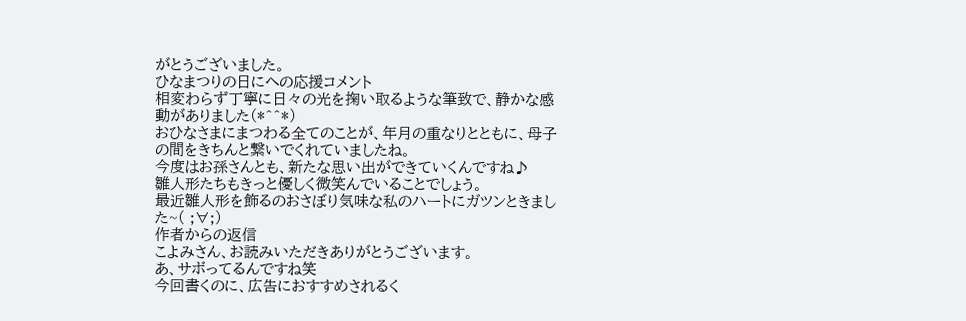がとうございました。
ひなまつりの日にへの応援コメント
相変わらず丁寧に日々の光を掬い取るような筆致で、静かな感動がありました(*^^*)
おひなさまにまつわる全てのことが、年月の重なりとともに、母子の間をきちんと繋いでくれていましたね。
今度はお孫さんとも、新たな思い出ができていくんですね♪
雛人形たちもきっと優しく微笑んでいることでしょう。
最近雛人形を飾るのおさぼり気味な私のハートにガツンときました~( ;∀;)
作者からの返信
こよみさん、お読みいただきありがとうございます。
あ、サボってるんですね笑
今回書くのに、広告におすすめされるく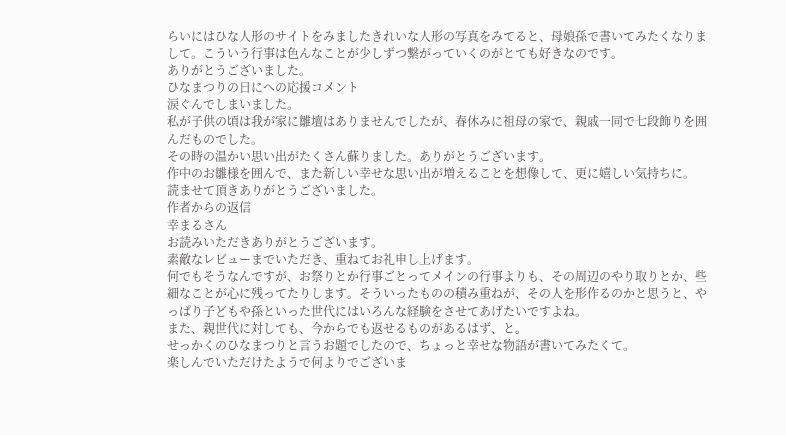らいにはひな人形のサイトをみましたきれいな人形の写真をみてると、母娘孫で書いてみたくなりまして。こういう行事は色んなことが少しずつ繋がっていくのがとても好きなのです。
ありがとうございました。
ひなまつりの日にへの応援コメント
涙ぐんでしまいました。
私が子供の頃は我が家に雛壇はありませんでしたが、春休みに祖母の家で、親戚一同で七段飾りを囲んだものでした。
その時の温かい思い出がたくさん蘇りました。ありがとうございます。
作中のお雛様を囲んで、また新しい幸せな思い出が増えることを想像して、更に嬉しい気持ちに。
読ませて頂きありがとうございました。
作者からの返信
幸まるさん
お読みいただきありがとうございます。
素敵なレビューまでいただき、重ねてお礼申し上げます。
何でもそうなんですが、お祭りとか行事ごとってメインの行事よりも、その周辺のやり取りとか、些細なことが心に残ってたりします。そういったものの積み重ねが、その人を形作るのかと思うと、やっぱり子どもや孫といった世代にはいろんな経験をさせてあげたいですよね。
また、親世代に対しても、今からでも返せるものがあるはず、と。
せっかくのひなまつりと言うお題でしたので、ちょっと幸せな物語が書いてみたくて。
楽しんでいただけたようで何よりでございま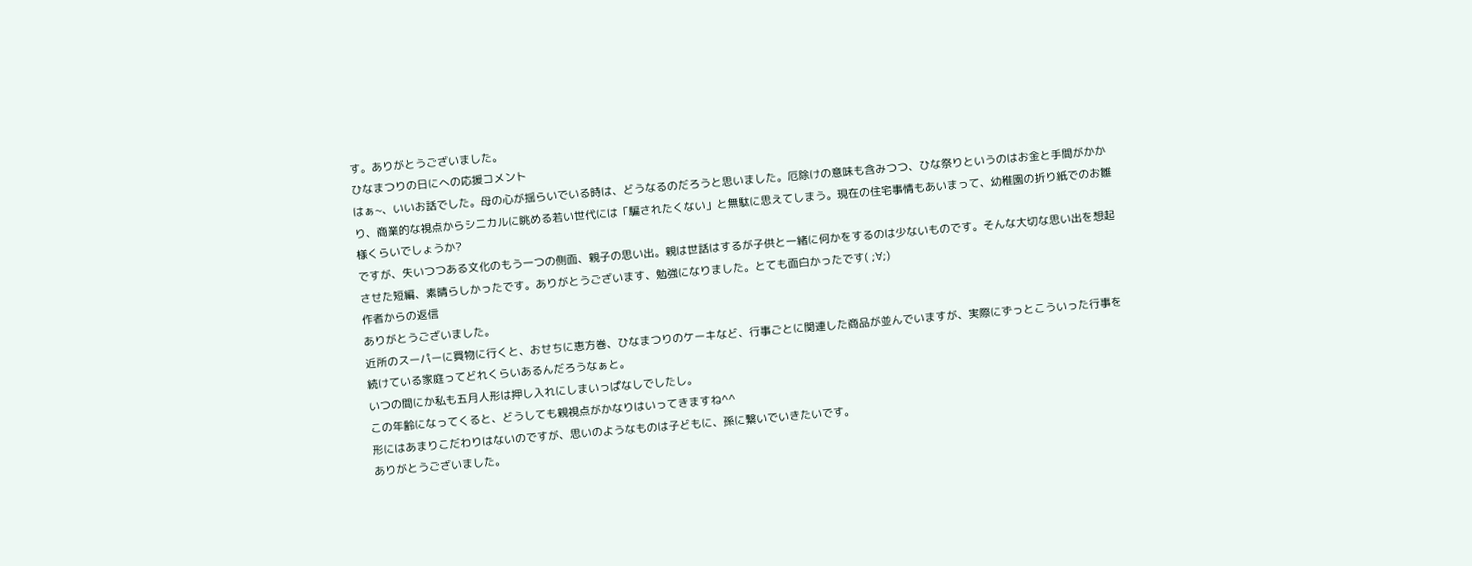す。ありがとうございました。
ひなまつりの日にへの応援コメント
はぁ~、いいお話でした。母の心が揺らいでいる時は、どうなるのだろうと思いました。厄除けの意味も含みつつ、ひな祭りというのはお金と手間がかかり、商業的な視点からシニカルに眺める若い世代には「騙されたくない」と無駄に思えてしまう。現在の住宅事情もあいまって、幼稚園の折り紙でのお雛様くらいでしょうか?
ですが、失いつつある文化のもう一つの側面、親子の思い出。親は世話はするが子供と一緒に何かをするのは少ないものです。そんな大切な思い出を想起させた短編、素晴らしかったです。ありがとうございます、勉強になりました。とても面白かったです( ;∀;)
作者からの返信
ありがとうございました。
近所のスーパーに買物に行くと、おせちに恵方巻、ひなまつりのケーキなど、行事ごとに関連した商品が並んでいますが、実際にずっとこういった行事を続けている家庭ってどれくらいあるんだろうなぁと。
いつの間にか私も五月人形は押し入れにしまいっぱなしでしたし。
この年齢になってくると、どうしても親視点がかなりはいってきますね^^
形にはあまりこだわりはないのですが、思いのようなものは子どもに、孫に繋いでいきたいです。
ありがとうございました。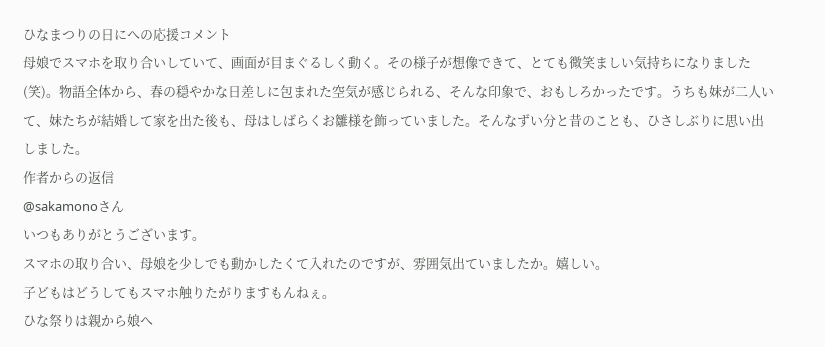ひなまつりの日にへの応援コメント
母娘でスマホを取り合いしていて、画面が目まぐるしく動く。その様子が想像できて、とても微笑ましい気持ちになりました(笑)。物語全体から、春の穏やかな日差しに包まれた空気が感じられる、そんな印象で、おもしろかったです。うちも妹が二人いて、妹たちが結婚して家を出た後も、母はしばらくお雛様を飾っていました。そんなずい分と昔のことも、ひさしぶりに思い出しました。
作者からの返信
@sakamonoさん
いつもありがとうございます。
スマホの取り合い、母娘を少しでも動かしたくて入れたのですが、雰囲気出ていましたか。嬉しい。
子どもはどうしてもスマホ触りたがりますもんねぇ。
ひな祭りは親から娘へ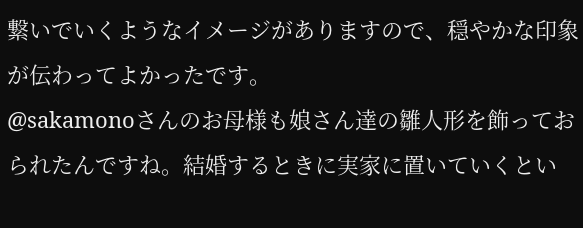繋いでいくようなイメージがありますので、穏やかな印象が伝わってよかったです。
@sakamonoさんのお母様も娘さん達の雛人形を飾っておられたんですね。結婚するときに実家に置いていくとい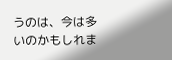うのは、今は多いのかもしれま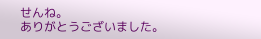せんね。
ありがとうございました。